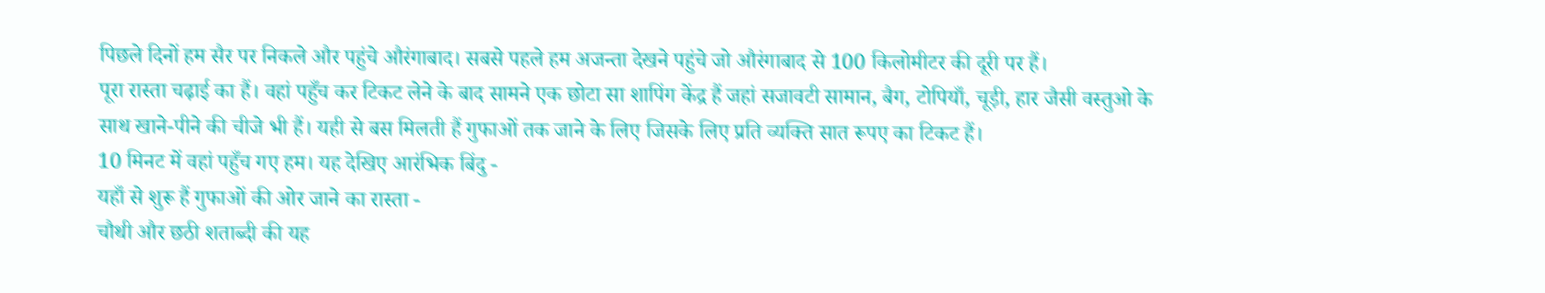पिछले दिनों हम सैर पर निकले और पहुंचे औरंगाबाद। सबसे पहले हम अजन्ता देखने पहुंचे जो औरंगाबाद से 100 किलोमीटर की दूरी पर हैं।
पूरा रास्ता चढ़ाई का हैं। वहां पहुँच कर टिकट लेने के बाद सामने एक छोटा सा शापिंग केंद्र हैं जहां सजावटी सामान, बैग, टोपियाँ, चूड़ी, हार जैसी वस्तुओ के साथ खाने-पीने की चीजे भी हैं। यही से बस मिलती हैं गुफाओं तक जाने के लिए जिसके लिए प्रति व्यक्ति सात रूपए का टिकट हैं।
10 मिनट में वहां पहुँच गए हम। यह देखिए आरंभिक बिंदु -
यहाँ से शुरू हैं गुफाओं की ओर जाने का रास्ता -
चौथी और छठी शताब्दी की यह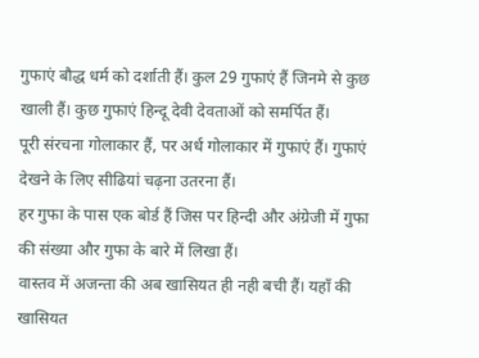गुफाएं बौद्ध धर्म को दर्शाती हैं। कुल 29 गुफाएं हैं जिनमे से कुछ खाली हैं। कुछ गुफाएं हिन्दू देवी देवताओं को समर्पित हैं।
पूरी संरचना गोलाकार हैं, पर अर्ध गोलाकार में गुफाएं हैं। गुफाएं देखने के लिए सीढियां चढ़ना उतरना हैं।
हर गुफा के पास एक बोर्ड हैं जिस पर हिन्दी और अंग्रेजी में गुफा की संख्या और गुफा के बारे में लिखा हैं।
वास्तव में अजन्ता की अब खासियत ही नही बची हैं। यहाँ की खासियत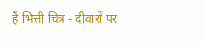हैं भित्ती चित्र - दीवारों पर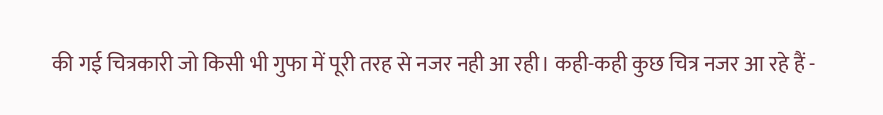की गई चित्रकारी जो किसी भी गुफा में पूरी तरह से नजर नही आ रही। कही-कही कुछ चित्र नजर आ रहे हैं -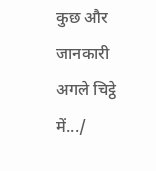कुछ और जानकारी अगले चिट्ठे में.../